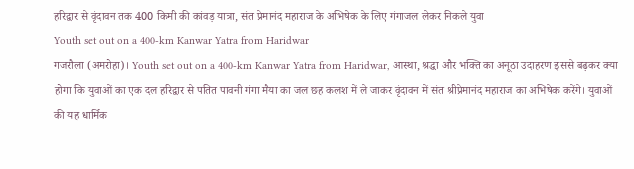हरिद्वार से वृंदावन तक 400 किमी की कांवड़ यात्रा, संत प्रेमानंद महाराज के अभिषेक के लिए गंगाजल लेकर निकले युवा
Youth set out on a 400-km Kanwar Yatra from Haridwar
गजरौला (अमरोहा)। Youth set out on a 400-km Kanwar Yatra from Haridwar, आस्था, श्रद्धा और भक्ति का अनूठा उदाहरण इससे बढ़कर क्या होगा कि युवाओं का एक दल हरिद्वार से पतित पावनी गंगा मैया का जल छह कलश में ले जाकर वृंदावन में संत श्रीप्रेमानंद महाराज का अभिषेक करेंगे। युवाओं की यह धार्मिक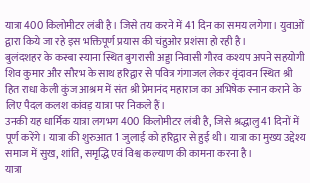यात्रा 400 किलोमीटर लंबी है। जिसे तय करने में 41 दिन का समय लगेगा। युवाओं द्वारा किये जा रहे इस भक्तिपूर्ण प्रयास की चंहुओर प्रशंसा हो रही है।
बुलंदशहर के कस्बा स्याना स्थित बुगरासी अड्डा निवासी गौरव कश्यप अपने सहयोगी शिव कुमार और सौरभ के साथ हरिद्वार से पवित्र गंगाजल लेकर वृंदावन स्थित श्री हित राधा केली कुंज आश्रम में संत श्री प्रेमानंद महाराज का अभिषेक स्नान कराने के लिए पैदल कलश कांवड़ यात्रा पर निकले हैं।
उनकी यह धार्मिक यात्रा लगभग 400 किलोमीटर लंबी है, जिसे श्रद्धालु 41 दिनों में पूर्ण करेंगे। यात्रा की शुरुआत 1 जुलाई को हरिद्वार से हुई थी। यात्रा का मुख्य उद्देश्य समाज में सुख, शांति, समृद्धि एवं विश्व कल्याण की कामना करना है।
यात्रा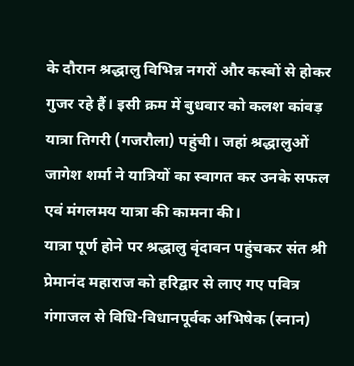के दौरान श्रद्धालु विभिन्न नगरों और कस्बों से होकर गुजर रहे हैं। इसी क्रम में बुधवार को कलश कांवड़ यात्रा तिगरी (गजरौला) पहुंची। जहां श्रद्धालुओं जागेश शर्मा ने यात्रियों का स्वागत कर उनके सफल एवं मंगलमय यात्रा की कामना की।
यात्रा पूर्ण होने पर श्रद्धालु वृंदावन पहुंचकर संत श्री प्रेमानंद महाराज को हरिद्वार से लाए गए पवित्र गंगाजल से विधि-विधानपूर्वक अभिषेक (स्नान)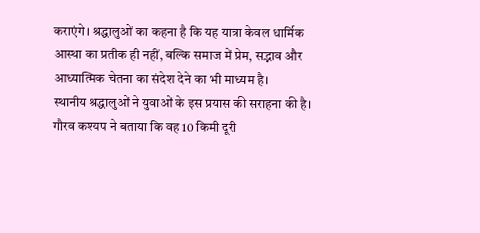कराएंगे। श्रद्धालुओं का कहना है कि यह यात्रा केवल धार्मिक आस्था का प्रतीक ही नहीं, बल्कि समाज में प्रेम, सद्भाव और आध्यात्मिक चेतना का संदेश देने का भी माध्यम है।
स्थानीय श्रद्धालुओं ने युवाओं के इस प्रयास की सराहना की है। गौरव कश्यप ने बताया कि वह 10 किमी दूरी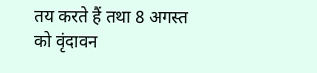तय करते हैं तथा 8 अगस्त को वृंदावन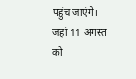पहुंच जाएंगे। जहां 11 अगस्त को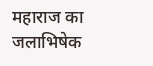महाराज का जलाभिषेक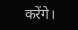करेंगे।